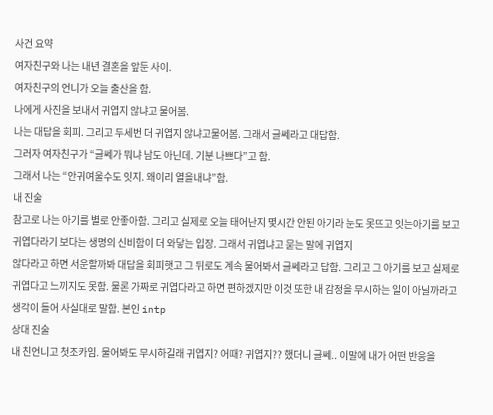사건 요약
여자친구와 나는 내년 결혼을 앞둔 사이.
여자친구의 언니가 오늘 출산을 함.
나에게 사진을 보내서 귀엽지 않냐고 물어봄.
나는 대답을 회피. 그리고 두세번 더 귀엽지 않냐고물어봄. 그래서 글쎄라고 대답함.
그러자 여자친구가 “글쎄가 뭐냐 남도 아닌데. 기분 나쁘다”고 함.
그래서 나는 “안귀여울수도 잇지. 왜이리 열을내냐”함.
내 진술
참고로 나는 아기를 별로 안좋아함. 그리고 실제로 오늘 태어난지 몇시간 안된 아기라 눈도 못뜨고 잇는아기를 보고 귀엽다라기 보다는 생명의 신비함이 더 와닿는 입장. 그래서 귀엽냐고 묻는 말에 귀엽지
않다라고 하면 서운할까봐 대답을 회피햇고 그 뒤로도 계속 물어봐서 글쎄라고 답함. 그리고 그 아기를 보고 실제로 귀엽다고 느끼지도 못함. 물론 가짜로 귀엽다라고 하면 편하겠지만 이것 또한 내 감정을 무시하는 일이 아닐까라고 생각이 들어 사실대로 말함. 본인 intp
상대 진술
내 친언니고 첫조카임. 물어봐도 무시하길래 귀엽지? 어때? 귀엽지?? 했더니 글쎄.. 이말에 내가 어떤 반응을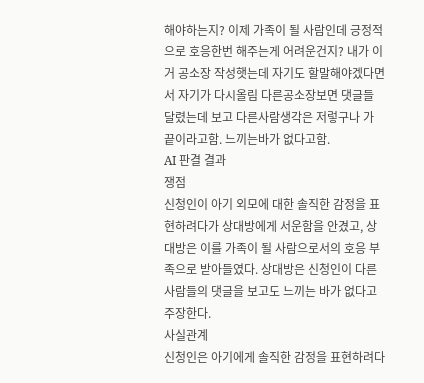해야하는지? 이제 가족이 될 사람인데 긍정적으로 호응한번 해주는게 어려운건지? 내가 이거 공소장 작성햇는데 자기도 할말해야겠다면서 자기가 다시올림 다른공소장보면 댓글들 달렸는데 보고 다른사람생각은 저렇구나 가 끝이라고함. 느끼는바가 없다고함.
AI 판결 결과
쟁점
신청인이 아기 외모에 대한 솔직한 감정을 표현하려다가 상대방에게 서운함을 안겼고, 상대방은 이를 가족이 될 사람으로서의 호응 부족으로 받아들였다. 상대방은 신청인이 다른 사람들의 댓글을 보고도 느끼는 바가 없다고 주장한다.
사실관계
신청인은 아기에게 솔직한 감정을 표현하려다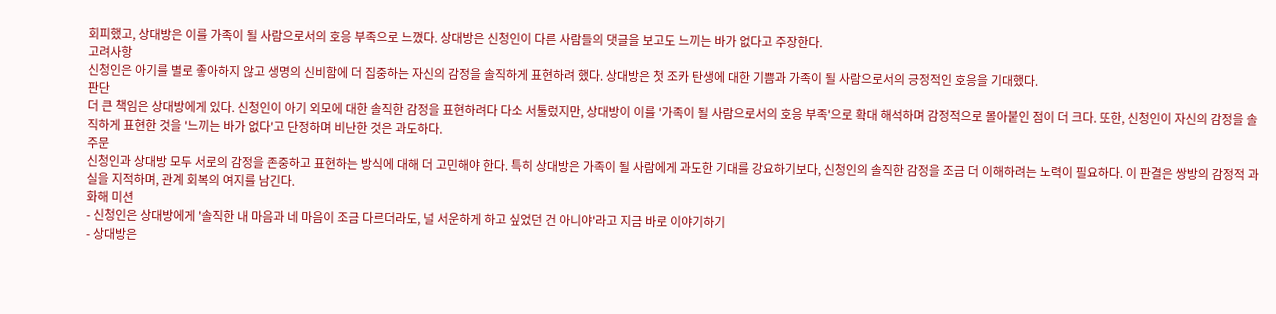회피했고, 상대방은 이를 가족이 될 사람으로서의 호응 부족으로 느꼈다. 상대방은 신청인이 다른 사람들의 댓글을 보고도 느끼는 바가 없다고 주장한다.
고려사항
신청인은 아기를 별로 좋아하지 않고 생명의 신비함에 더 집중하는 자신의 감정을 솔직하게 표현하려 했다. 상대방은 첫 조카 탄생에 대한 기쁨과 가족이 될 사람으로서의 긍정적인 호응을 기대했다.
판단
더 큰 책임은 상대방에게 있다. 신청인이 아기 외모에 대한 솔직한 감정을 표현하려다 다소 서툴렀지만, 상대방이 이를 '가족이 될 사람으로서의 호응 부족'으로 확대 해석하며 감정적으로 몰아붙인 점이 더 크다. 또한, 신청인이 자신의 감정을 솔직하게 표현한 것을 '느끼는 바가 없다'고 단정하며 비난한 것은 과도하다.
주문
신청인과 상대방 모두 서로의 감정을 존중하고 표현하는 방식에 대해 더 고민해야 한다. 특히 상대방은 가족이 될 사람에게 과도한 기대를 강요하기보다, 신청인의 솔직한 감정을 조금 더 이해하려는 노력이 필요하다. 이 판결은 쌍방의 감정적 과실을 지적하며, 관계 회복의 여지를 남긴다.
화해 미션
- 신청인은 상대방에게 '솔직한 내 마음과 네 마음이 조금 다르더라도, 널 서운하게 하고 싶었던 건 아니야'라고 지금 바로 이야기하기
- 상대방은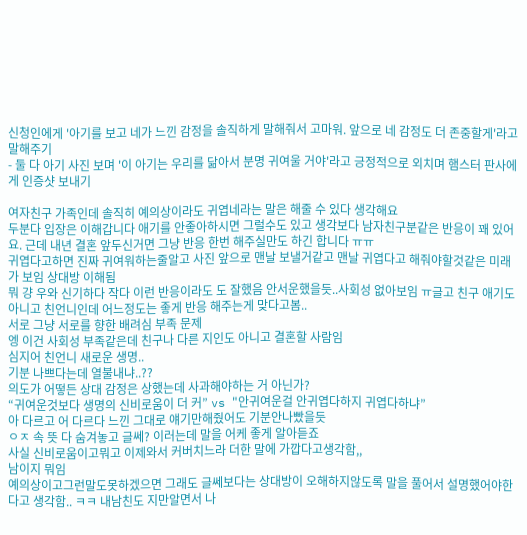신청인에게 '아기를 보고 네가 느낀 감정을 솔직하게 말해줘서 고마워. 앞으로 네 감정도 더 존중할게'라고 말해주기
- 둘 다 아기 사진 보며 '이 아기는 우리를 닮아서 분명 귀여울 거야'라고 긍정적으로 외치며 햄스터 판사에게 인증샷 보내기

여자친구 가족인데 솔직히 예의상이라도 귀엽네라는 말은 해줄 수 있다 생각해요
두분다 입장은 이해갑니다 애기를 안좋아하시면 그럴수도 있고 생각보다 남자친구분같은 반응이 꽤 있어요. 근데 내년 결혼 앞두신거면 그냥 반응 한번 해주실만도 하긴 합니다 ㅠㅠ
귀엽다고하면 진짜 귀여워하는줄알고 사진 앞으로 맨날 보낼거같고 맨날 귀엽다고 해줘야할것같은 미래가 보임 상대방 이해됨
뭐 걍 우와 신기하다 작다 이런 반응이라도 도 잘했음 안서운했을듯..사회성 없아보임 ㅠ글고 친구 애기도 아니고 친언니인데 어느정도는 좋게 반응 해주는게 맞다고봄..
서로 그냥 서로를 향한 배려심 부족 문제
엥 이건 사회성 부족같은데 친구나 다른 지인도 아니고 결혼할 사람임
심지어 친언니 새로운 생명..
기분 나쁘다는데 열불내냐..??
의도가 어떻든 상대 감정은 상했는데 사과해야하는 거 아닌가?
“귀여운것보다 생명의 신비로움이 더 커” vs "안귀여운걸 안귀엽다하지 귀엽다하냐”
아 다르고 어 다르다 느낀 그대로 얘기만해줬어도 기분안나빴을듯
ㅇㅈ 속 뜻 다 숨겨놓고 글쎄? 이러는데 말을 어케 좋게 알아듣죠
사실 신비로움이고뭐고 이제와서 커버치느라 더한 말에 가깝다고생각함,,
남이지 뭐임
예의상이고그런말도못하겠으면 그래도 글쎄보다는 상대방이 오해하지않도록 말을 풀어서 설명했어야한다고 생각함.. ㅋㅋ 내남친도 지만알면서 나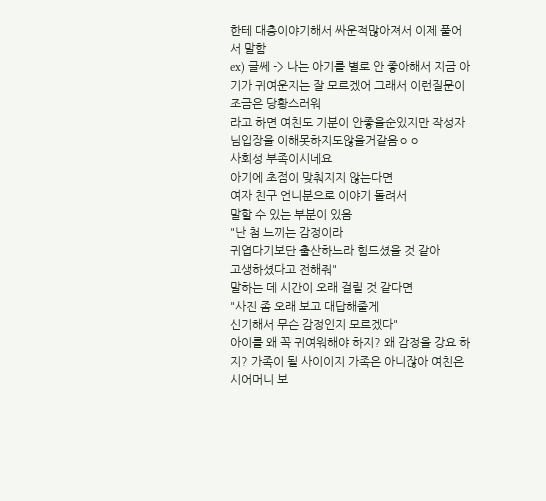한테 대충이야기해서 싸운적많아져서 이제 풀어서 말함
ex) 글쎄 -> 나는 아기를 별로 안 좋아해서 지금 아기가 귀여운지는 잘 모르겠어 그래서 이런질문이 조금은 당황스러워
라고 하면 여친도 기분이 안좋을순있지만 작성자님입장을 이해못하지도않을거같음ㅇㅇ
사회성 부족이시네요
아기에 초점이 맞춰지지 않는다면
여자 친구 언니분으로 이야기 돌려서
말할 수 있는 부분이 있음
"난 첨 느끼는 감정이라
귀엽다기보단 출산하느라 힘드셨을 것 같아
고생하셨다고 전해줘"
말하는 데 시간이 오래 걸릴 것 같다면
"사진 좀 오래 보고 대답해줄게
신기해서 무슨 감정인지 모르겠다"
아이를 왜 꼭 귀여워해야 하지? 왜 감정을 강요 하지? 가족이 될 사이이지 가족은 아니잖아 여친은 시어머니 보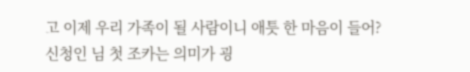고 이제 우리 가족이 될 사람이니 애틋 한 마음이 들어?
신청인 님 첫 조카는 의미가 굉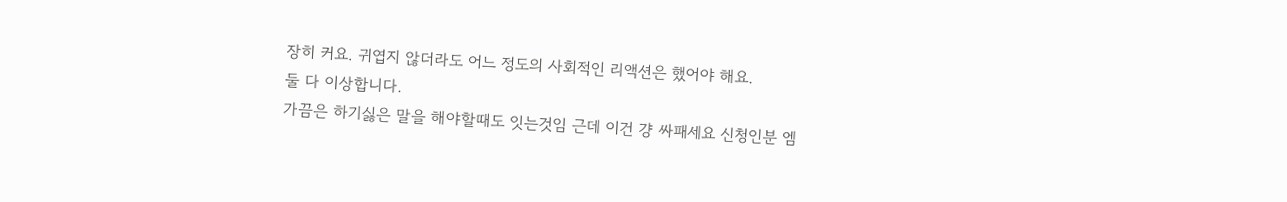장히 커요. 귀엽지 않더라도 어느 정도의 사회적인 리액션은 했어야 해요.
둘 다 이상합니다.
가끔은 하기싫은 말을 해야할때도 잇는것임 근데 이건 걍 싸패세요 신청인분 엠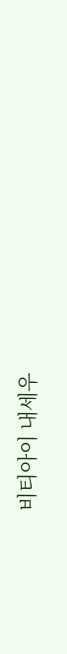비티아이 내세우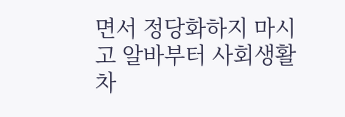면서 정당화하지 마시고 알바부터 사회생활차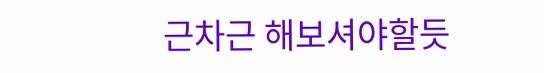근차근 해보셔야할듯